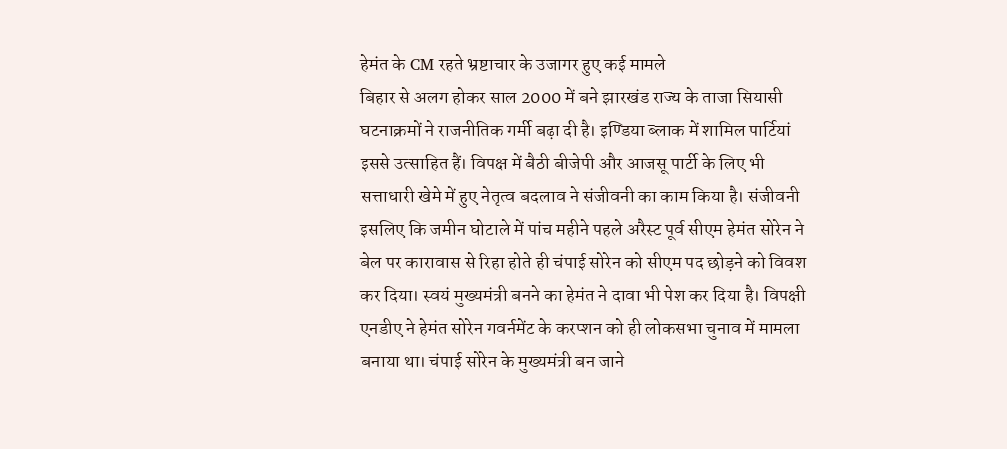हेमंत के CM रहते भ्रष्टाचार के उजागर हुए कई मामले
बिहार से अलग होकर साल 2000 में बने झारखंड राज्य के ताजा सियासी घटनाक्रमों ने राजनीतिक गर्मी बढ़ा दी है। इण्डिया ब्लाक में शामिल पार्टियां इससे उत्साहित हैं। विपक्ष में बैठी बीजेपी और आजसू पार्टी के लिए भी सत्ताधारी खेमे में हुए नेतृत्व बदलाव ने संजीवनी का काम किया है। संजीवनी इसलिए कि जमीन घोटाले में पांच महीने पहले अरैस्ट पूर्व सीएम हेमंत सोरेन ने बेल पर कारावास से रिहा होते ही चंपाई सोरेन को सीएम पद छोड़ने को विवश कर दिया। स्वयं मुख्यमंत्री बनने का हेमंत ने दावा भी पेश कर दिया है। विपक्षी एनडीए ने हेमंत सोरेन गवर्नमेंट के करप्शन को ही लोकसभा चुनाव में मामला बनाया था। चंपाई सोरेन के मुख्यमंत्री बन जाने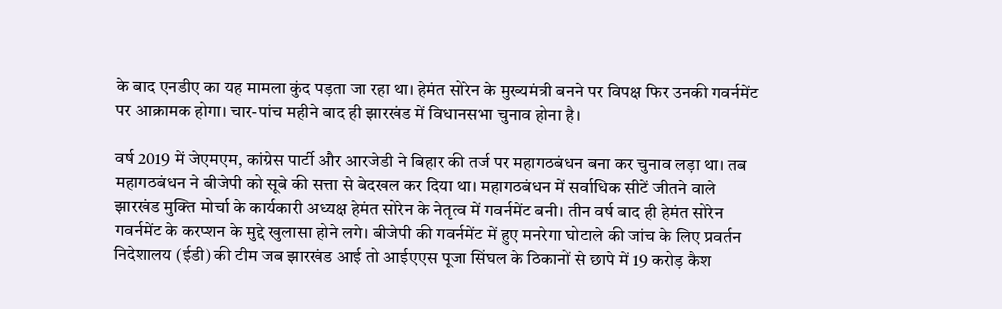के बाद एनडीए का यह मामला कुंद पड़ता जा रहा था। हेमंत सोरेन के मुख्यमंत्री बनने पर विपक्ष फिर उनकी गवर्नमेंट पर आक्रामक होगा। चार-पांच महीने बाद ही झारखंड में विधानसभा चुनाव होना है।

वर्ष 2019 में जेएमएम, कांग्रेस पार्टी और आरजेडी ने बिहार की तर्ज पर महागठबंधन बना कर चुनाव लड़ा था। तब महागठबंधन ने बीजेपी को सूबे की सत्ता से बेदखल कर दिया था। महागठबंधन में सर्वाधिक सीटें जीतने वाले झारखंड मुक्ति मोर्चा के कार्यकारी अध्यक्ष हेमंत सोरेन के नेतृत्व में गवर्नमेंट बनी। तीन वर्ष बाद ही हेमंत सोरेन गवर्नमेंट के करप्शन के मुद्दे खुलासा होने लगे। बीजेपी की गवर्नमेंट में हुए मनरेगा घोटाले की जांच के लिए प्रवर्तन निदेशालय (ईडी) की टीम जब झारखंड आई तो आईएएस पूजा सिंघल के ठिकानों से छापे में 19 करोड़ कैश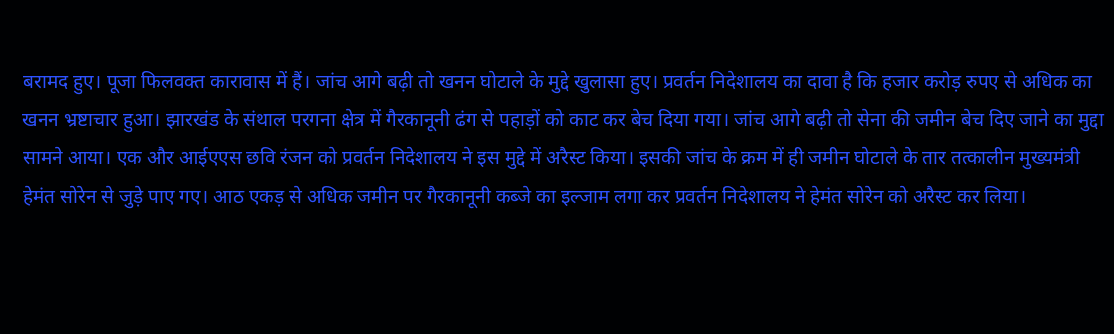बरामद हुए। पूजा फिलवक्त कारावास में हैं। जांच आगे बढ़ी तो खनन घोटाले के मुद्दे खुलासा हुए। प्रवर्तन निदेशालय का दावा है कि हजार करोड़ रुपए से अधिक का खनन भ्रष्टाचार हुआ। झारखंड के संथाल परगना क्षेत्र में गैरकानूनी ढंग से पहाड़ों को काट कर बेच दिया गया। जांच आगे बढ़ी तो सेना की जमीन बेच दिए जाने का मुद्दा सामने आया। एक और आईएएस छवि रंजन को प्रवर्तन निदेशालय ने इस मुद्दे में अरैस्ट किया। इसकी जांच के क्रम में ही जमीन घोटाले के तार तत्कालीन मुख्यमंत्री हेमंत सोरेन से जुड़े पाए गए। आठ एकड़ से अधिक जमीन पर गैरकानूनी कब्जे का इल्जाम लगा कर प्रवर्तन निदेशालय ने हेमंत सोरेन को अरैस्ट कर लिया।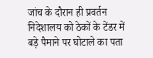जांच के दौरान ही प्रवर्तन निदेशालय को ठेकों के टेंडर में बड़े पैमाने पर घोटाले का पता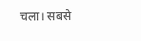चला। सबसे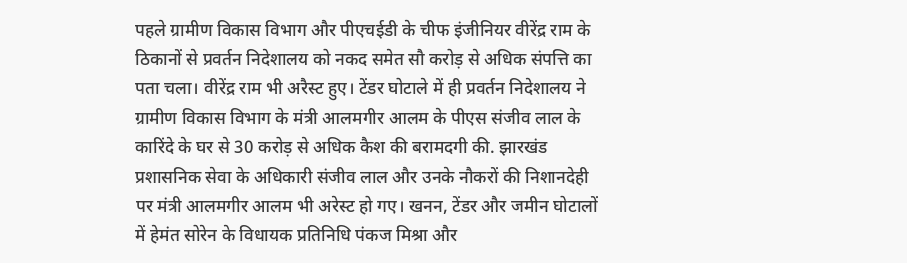पहले ग्रामीण विकास विभाग और पीएचईडी के चीफ इंजीनियर वीरेंद्र राम के ठिकानों से प्रवर्तन निदेशालय को नकद समेत सौ करोड़ से अधिक संपत्ति का पता चला। वीरेंद्र राम भी अरैस्ट हुए। टेंडर घोटाले में ही प्रवर्तन निदेशालय ने ग्रामीण विकास विभाग के मंत्री आलमगीर आलम के पीएस संजीव लाल के कारिंदे के घर से 30 करोड़ से अधिक कैश की बरामदगी की. झारखंड प्रशासनिक सेवा के अधिकारी संजीव लाल और उनके नौकरों की निशानदेही पर मंत्री आलमगीर आलम भी अरेस्ट हो गए। खनन, टेंडर और जमीन घोटालों में हेमंत सोरेन के विधायक प्रतिनिधि पंकज मिश्रा और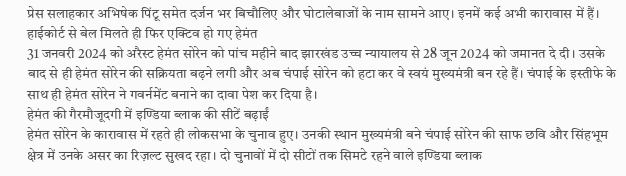प्रेस सलाहकार अभिषेक पिंटू समेत दर्जन भर बिचौलिए और घोटालेबाजों के नाम सामने आए। इनमें कई अभी कारावास में हैं।
हाईकोर्ट से बेल मिलते ही फिर एक्टिव हो गए हेमंत
31 जनवरी 2024 को अरैस्ट हेमंत सोरेन को पांच महीने बाद झारखंड उच्च न्यायालय से 28 जून 2024 को जमानत दे दी। उसके बाद से ही हेमंत सोरेन की सक्रियता बढ़ने लगी और अब चंपाई सोरेन को हटा कर वे स्वयं मुख्यमंत्री बन रहे हैं। चंपाई के इस्तीफे के साथ ही हेमंत सोरेन ने गवर्नमेंट बनाने का दावा पेश कर दिया है।
हेमंत की गैरमौजूदगी में इण्डिया ब्लाक की सीटें बढ़ाईं
हेमंत सोरेन के कारावास में रहते ही लोकसभा के चुनाव हुए। उनकी स्थान मुख्यमंत्री बने चंपाई सोरेन की साफ छवि और सिंहभूम क्षेत्र में उनके असर का रिज़ल्ट सुखद रहा। दो चुनावों में दो सीटों तक सिमटे रहने वाले इण्डिया ब्लाक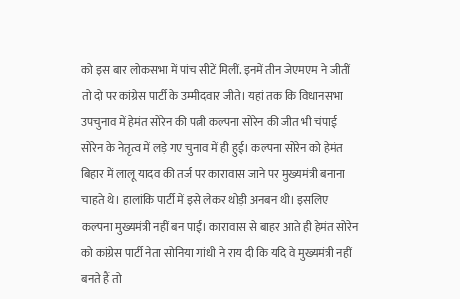को इस बार लोकसभा में पांच सीटें मिलीं. इनमें तीन जेएमएम ने जीतीं तो दो पर कांग्रेस पार्टी के उम्मीदवार जीते। यहां तक कि विधानसभा उपचुनाव में हेमंत सोरेन की पत्नी कल्पना सोरेन की जीत भी चंपाई सोरेन के नेतृत्व में लड़े गए चुनाव में ही हुई। कल्पना सोरेन को हेमंत बिहार में लालू यादव की तर्ज पर कारावास जाने पर मुख्यमंत्री बनाना चाहते थे। हालांकि पार्टी में इसे लेकर थोड़ी अनबन थी। इसलिए कल्पना मुख्यमंत्री नहीं बन पाईं। कारावास से बाहर आते ही हेमंत सोरेन को कांग्रेस पार्टी नेता सोनिया गांधी ने राय दी कि यदि वे मुख्यमंत्री नहीं बनते हैं तो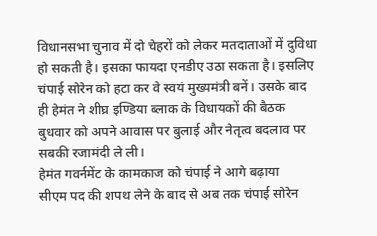विधानसभा चुनाव में दो चेहरों को लेकर मतदाताओं में दुविधा हो सकती है। इसका फायदा एनडीए उठा सकता है। इसलिए चंपाई सोरेन को हटा कर वे स्वयं मुख्यमंत्री बनें। उसके बाद ही हेमंत ने शीघ्र इण्डिया ब्लाक के विधायकों की बैठक बुधवार को अपने आवास पर बुलाई और नेतृत्व बदलाव पर सबकी रजामंदी ले ली।
हेमंत गवर्नमेंट के कामकाज को चंपाई ने आगे बढ़ाया
सीएम पद की शपथ लेने के बाद से अब तक चंपाई सोरेन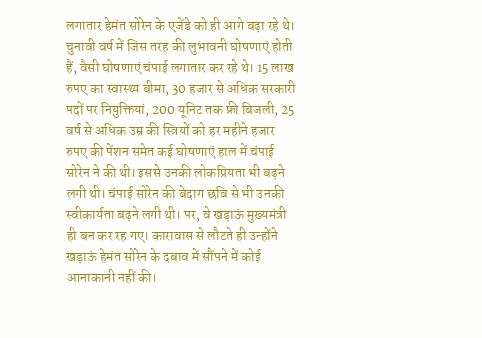लगातार हेमंत सोरेन के एजेंडे को ही आगे बढ़ा रहे थे। चुनावी वर्ष में जिस तरह की लुभावनी घोषणाएं होती हैं, वैसी घोषणाएं चंपाई लगातार कर रहे थे। 15 लाख रुपए का स्वास्थ्य बीमा, 30 हजार से अधिक सरकारी पदों पर नियुक्तियां, 200 यूनिट तक फ्री बिजली, 25 वर्ष से अधिक उम्र की स्त्रियों को हर महीने हजार रुपए की पेंशन समेत कई घोषणाएं हाल में चंपाई सोरेन ने की थी। इससे उनकी लोकप्रियता भी बढ़ने लगी थी। चंपाई सोरेन की बेदाग छवि से भी उनकी स्वीकार्यता बढ़ने लगी थी। पर, वे खड़ाऊं मुख्यमंत्री ही बन कर रह गए। कारावास से लौटते ही उन्होंने खड़ाऊं हेमंत सोरेन के दबाव में सौंपने में कोई आनाकानी नहीं की।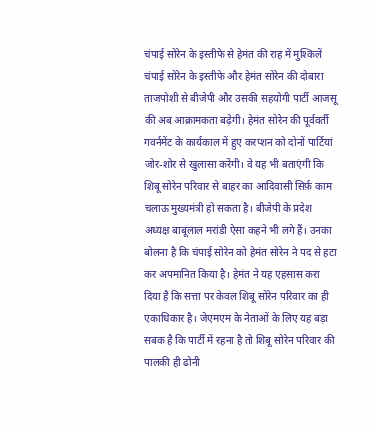चंपाई सोरेन के इस्तीफे से हेमंत की राह में मुश्किलें
चंपाई सोरेन के इस्तीफे और हेमंत सोरेन की दोबारा ताजपोशी से बीजेपी और उसकी सहयोगी पार्टी आजसू की अब आक्रामकता बढ़ेगी। हेमंत सोरेन की पूर्ववर्ती गवर्नमेंट के कार्यकाल में हुए करप्शन को दोनों पार्टियां जोर-शोर से खुलासा करेंगी। वे यह भी बताएंगी कि शिबू सोरेन परिवार से बाहर का आदिवासी सिर्फ़ काम चलाऊ मुख्यमंत्री हो सकता है। बीजेपी के प्रदेश अध्यक्ष बाबूलाल मरांडी ऐसा कहने भी लगे हैं। उनका बोलना है कि चंपाई सोरेन को हेमंत सोरेन ने पद से हटा कर अपमानित किया है। हेमंत ने यह एहसास करा दिया है कि सत्ता पर केवल शिबू सोरेन परिवार का ही एकाधिकार है। जेएमएम के नेताओं के लिए यह बड़ा सबक है कि पार्टी में रहना है तो शिबू सोरेन परिवार की पालकी ही ढोनी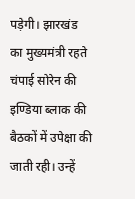पड़ेगी। झारखंड का मुख्यमंत्री रहते चंपाई सोरेन की इण्डिया ब्लाक की बैठकों में उपेक्षा की जाती रही। उन्हें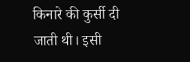किनारे की कुर्सी दी जाती थी। इसी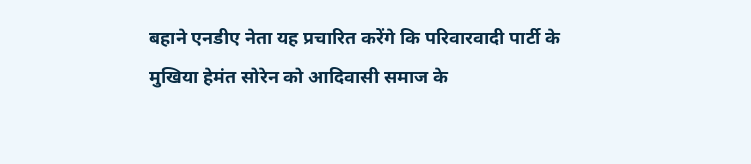बहाने एनडीए नेता यह प्रचारित करेंगे कि परिवारवादी पार्टी के मुखिया हेमंत सोरेन को आदिवासी समाज के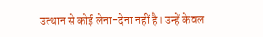उत्थान से कोई लेना-देना नहीं है। उन्हें केवल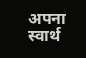अपना स्वार्थ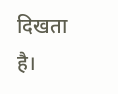दिखता है।